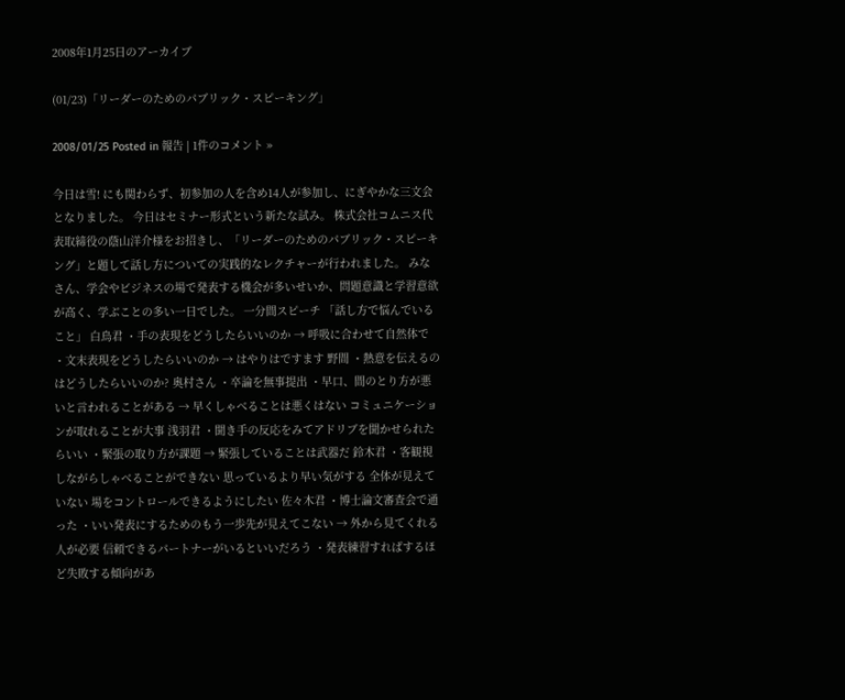2008年1月25日のアーカイブ

(01/23)「リーダーのためのパブリック・スピーキング」

2008/01/25 Posted in 報告 | 1件のコメント »

今日は雪! にも関わらず、初参加の人を含め14人が参加し、にぎやかな三文会となりました。 今日はセミナー形式という新たな試み。 株式会社コムニス代表取締役の蔭山洋介様をお招きし、「リーダーのためのパブリック・スピーキング」と題して話し方についての実践的なレクチャーが行われました。 みなさん、学会やビジネスの場で発表する機会が多いせいか、問題意識と学習意欲が高く、学ぶことの多い一日でした。 一分間スピーチ 「話し方で悩んでいること」 白鳥君 ・手の表現をどうしたらいいのか → 呼吸に合わせて自然体で ・文末表現をどうしたらいいのか → はやりはですます 野間 ・熱意を伝えるのはどうしたらいいのか? 奥村さん ・卒論を無事提出 ・早口、間のとり方が悪いと言われることがある → 早くしゃべることは悪くはない コミュニケーションが取れることが大事 浅羽君 ・聞き手の反応をみてアドリブを聞かせられたらいい ・緊張の取り方が課題 → 緊張していることは武器だ 鈴木君 ・客観視しながらしゃべることができない 思っているより早い気がする 全体が見えていない 場をコントロールできるようにしたい 佐々木君 ・博士論文審査会で通った ・いい発表にするためのもう一歩先が見えてこない → 外から見てくれる人が必要 信頼できるパートナーがいるといいだろう ・発表練習すればするほど失敗する傾向があ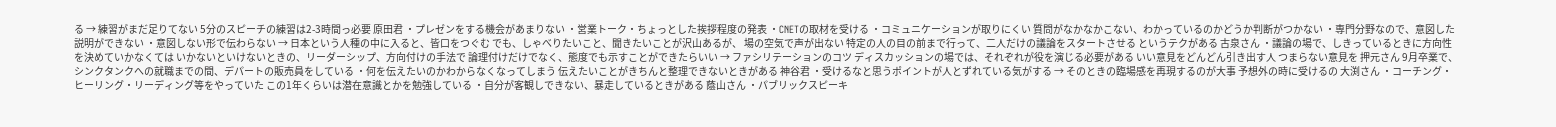る → 練習がまだ足りてない 5分のスピーチの練習は2-3時間っ必要 原田君 ・プレゼンをする機会があまりない ・営業トーク・ちょっとした挨拶程度の発表 ・CNETの取材を受ける ・コミュニケーションが取りにくい 質問がなかなかこない、わかっているのかどうか判断がつかない ・専門分野なので、意図した説明ができない ・意図しない形で伝わらない → 日本という人種の中に入ると、皆口をつぐむ でも、しゃべりたいこと、聞きたいことが沢山あるが、 場の空気で声が出ない 特定の人の目の前まで行って、二人だけの議論をスタートさせる というテクがある 古泉さん ・議論の場で、しきっているときに方向性を決めていかなくては いかないといけないときの、リーダーシップ、方向付けの手法で 論理付けだけでなく、態度でも示すことができたらいい → ファシリテーションのコツ ディスカッションの場では、それぞれが役を演じる必要がある いい意見をどんどん引き出す人 つまらない意見を 押元さん 9月卒業で、シンクタンクへの就職までの間、デパートの販売員をしている ・何を伝えたいのかわからなくなってしまう 伝えたいことがきちんと整理できないときがある 神谷君 ・受けるなと思うポイントが人とずれている気がする → そのときの臨場感を再現するのが大事 予想外の時に受けるの 大渕さん ・コーチング・ヒーリング・リーディング等をやっていた この1年くらいは潜在意識とかを勉強している ・自分が客観しできない、暴走しているときがある 蔭山さん ・パブリックスピーキ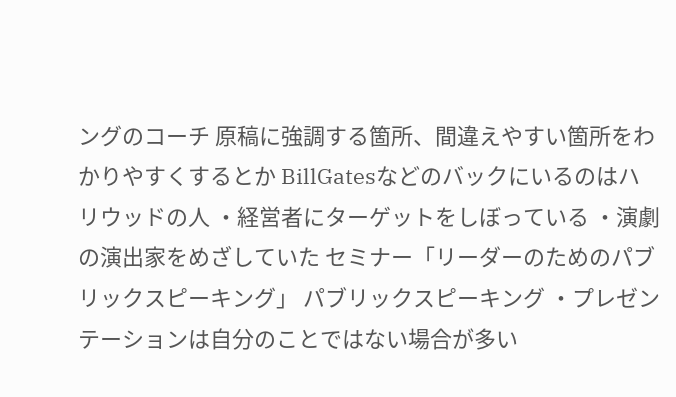ングのコーチ 原稿に強調する箇所、間違えやすい箇所をわかりやすくするとか BillGatesなどのバックにいるのはハリウッドの人 ・経営者にターゲットをしぼっている ・演劇の演出家をめざしていた セミナー「リーダーのためのパブリックスピーキング」 パブリックスピーキング ・プレゼンテーションは自分のことではない場合が多い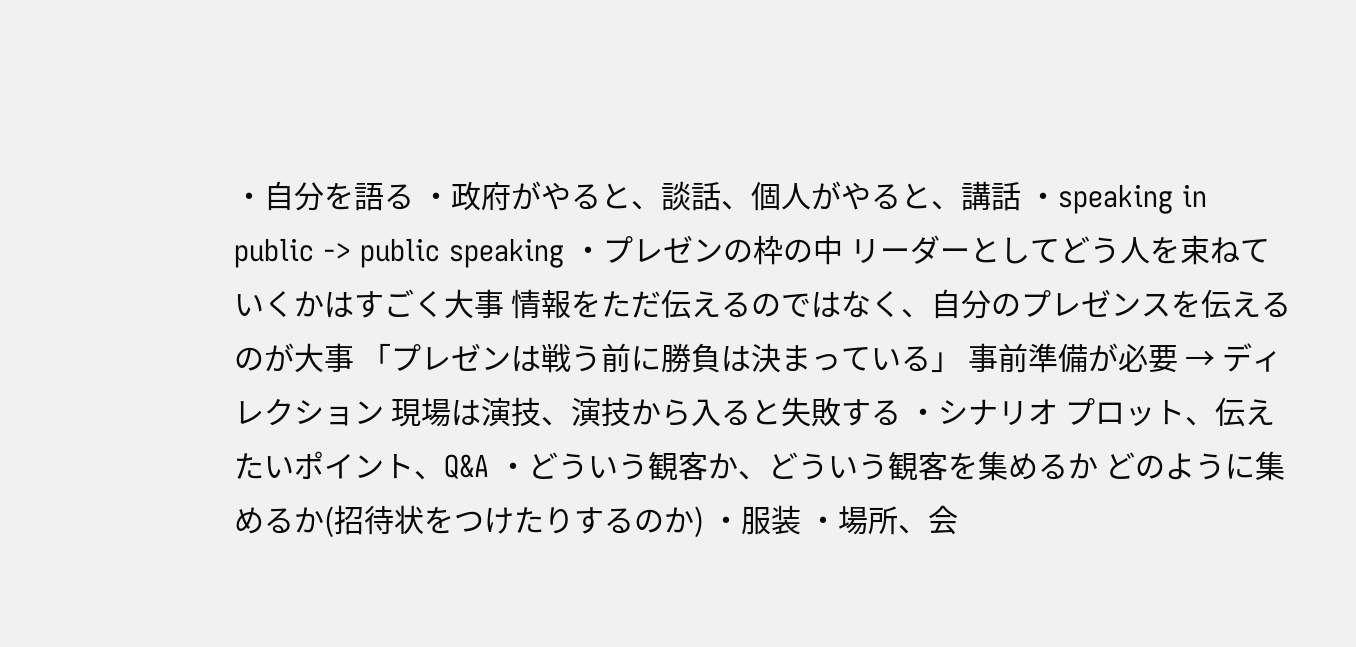・自分を語る ・政府がやると、談話、個人がやると、講話 ・speaking in public -> public speaking ・プレゼンの枠の中 リーダーとしてどう人を束ねていくかはすごく大事 情報をただ伝えるのではなく、自分のプレゼンスを伝えるのが大事 「プレゼンは戦う前に勝負は決まっている」 事前準備が必要 → ディレクション 現場は演技、演技から入ると失敗する ・シナリオ プロット、伝えたいポイント、Q&A ・どういう観客か、どういう観客を集めるか どのように集めるか(招待状をつけたりするのか) ・服装 ・場所、会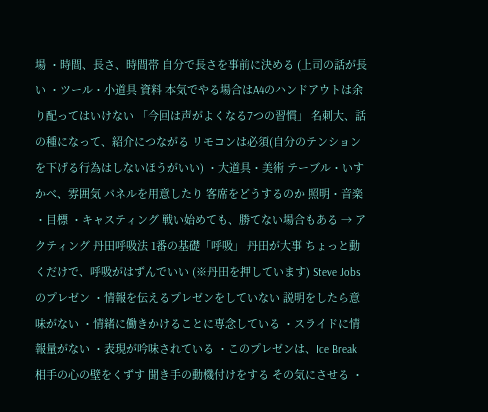場 ・時間、長さ、時間帯 自分で長さを事前に決める (上司の話が長い ・ツール・小道具 資料 本気でやる場合はA4のハンドアウトは余り配ってはいけない 「今回は声がよくなる7つの習慣」 名刺大、話の種になって、紹介につながる リモコンは必須(自分のテンションを下げる行為はしないほうがいい) ・大道具・美術 テーブル・いす かべ、雰囲気 パネルを用意したり 客席をどうするのか 照明・音楽 ・目標 ・キャスティング 戦い始めても、勝てない場合もある → アクティング 丹田呼吸法 1番の基礎「呼吸」 丹田が大事 ちょっと動くだけで、呼吸がはずんでいい (※丹田を押しています) Steve Jobs のプレゼン ・情報を伝えるプレゼンをしていない 説明をしたら意味がない ・情緒に働きかけることに専念している ・スライドに情報量がない ・表現が吟味されている ・このプレゼンは、Ice Break 相手の心の壁をくずす 聞き手の動機付けをする その気にさせる ・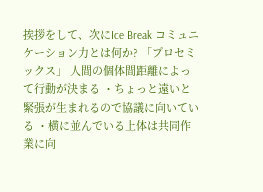挨拶をして、次にIce Break コミュニケーション力とは何か? 「プロセミックス」 人間の個体間距離によって行動が決まる ・ちょっと遠いと緊張が生まれるので協議に向いている ・横に並んでいる上体は共同作業に向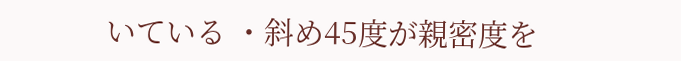いている ・斜め45度が親密度を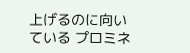上げるのに向いている プロミネ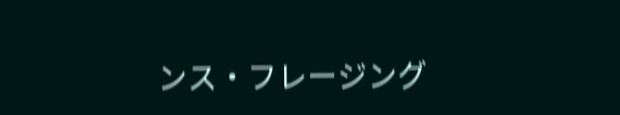ンス・フレージング